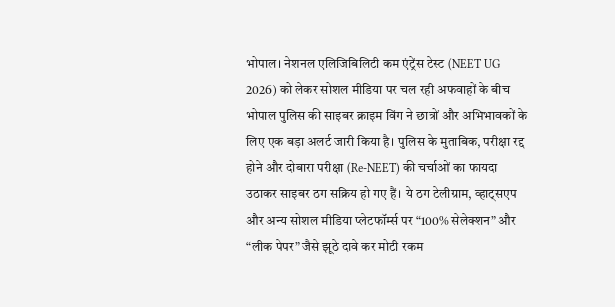भोपाल। नेशनल एलिजिबिलिटी कम एंट्रेंस टेस्ट (NEET UG 2026) को लेकर सोशल मीडिया पर चल रही अफवाहों के बीच भोपाल पुलिस की साइबर क्राइम विंग ने छात्रों और अभिभावकों के लिए एक बड़ा अलर्ट जारी किया है। पुलिस के मुताबिक, परीक्षा रद्द होने और दोबारा परीक्षा (Re-NEET) की चर्चाओं का फायदा उठाकर साइबर ठग सक्रिय हो गए हैं। ये ठग टेलीग्राम, व्हाट्सएप और अन्य सोशल मीडिया प्लेटफॉर्म्स पर “100% सेलेक्शन” और “लीक पेपर” जैसे झूठे दावे कर मोटी रकम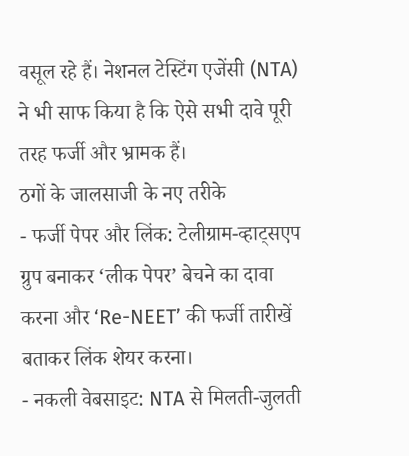वसूल रहे हैं। नेशनल टेस्टिंग एजेंसी (NTA) ने भी साफ किया है कि ऐसे सभी दावे पूरी तरह फर्जी और भ्रामक हैं।
ठगों के जालसाजी के नए तरीके
- फर्जी पेपर और लिंक: टेलीग्राम-व्हाट्सएप ग्रुप बनाकर ‘लीक पेपर’ बेचने का दावा करना और ‘Re-NEET’ की फर्जी तारीखें बताकर लिंक शेयर करना।
- नकली वेबसाइट: NTA से मिलती-जुलती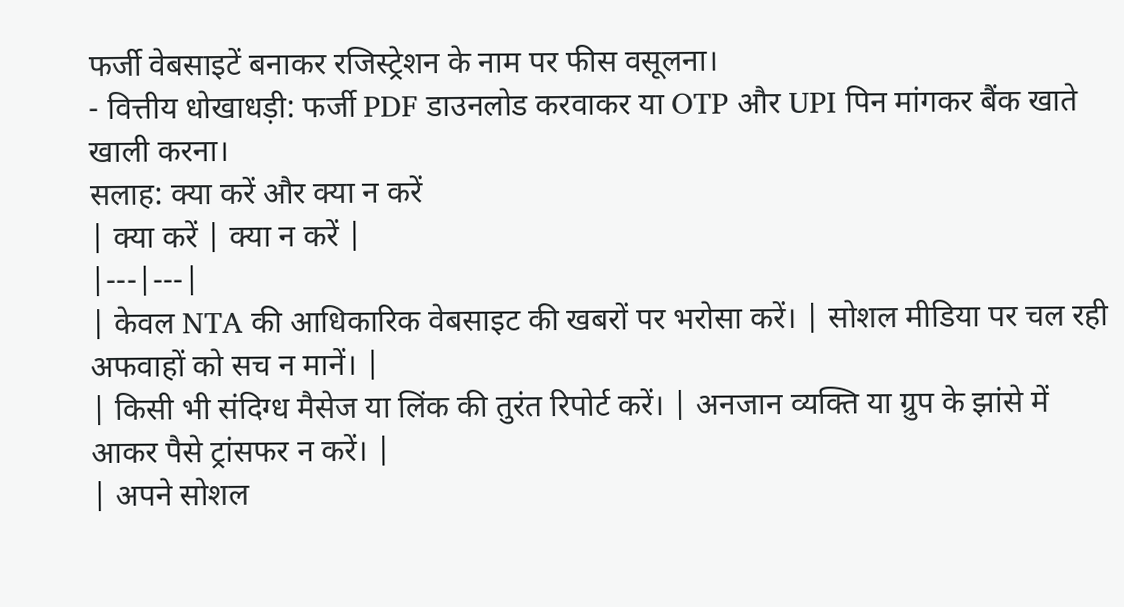फर्जी वेबसाइटें बनाकर रजिस्ट्रेशन के नाम पर फीस वसूलना।
- वित्तीय धोखाधड़ी: फर्जी PDF डाउनलोड करवाकर या OTP और UPI पिन मांगकर बैंक खाते खाली करना।
सलाह: क्या करें और क्या न करें
| क्या करें | क्या न करें |
|---|---|
| केवल NTA की आधिकारिक वेबसाइट की खबरों पर भरोसा करें। | सोशल मीडिया पर चल रही अफवाहों को सच न मानें। |
| किसी भी संदिग्ध मैसेज या लिंक की तुरंत रिपोर्ट करें। | अनजान व्यक्ति या ग्रुप के झांसे में आकर पैसे ट्रांसफर न करें। |
| अपने सोशल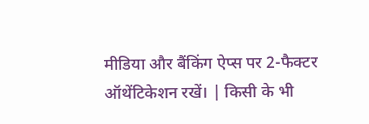मीडिया और बैंकिंग ऐप्स पर 2-फैक्टर ऑथेंटिकेशन रखें। | किसी के भी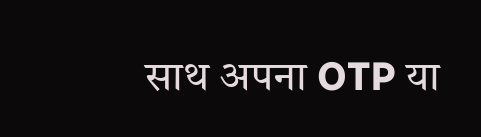साथ अपना OTP या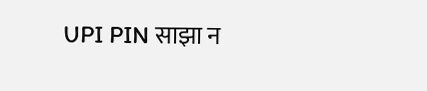UPI PIN साझा न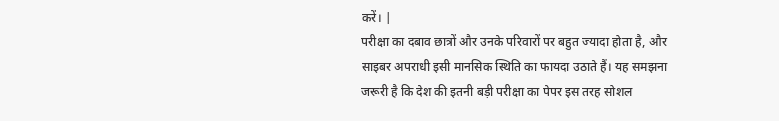करें। |
परीक्षा का दबाव छात्रों और उनके परिवारों पर बहुत ज्यादा होता है, और साइबर अपराधी इसी मानसिक स्थिति का फायदा उठाते हैं। यह समझना जरूरी है कि देश की इतनी बड़ी परीक्षा का पेपर इस तरह सोशल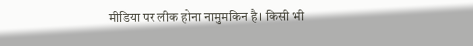मीडिया पर लीक होना नामुमकिन है। किसी भी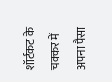शॉर्टकट के चक्कर में अपना पैसा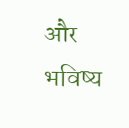और भविष्य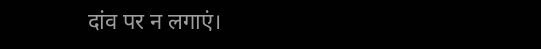दांव पर न लगाएं।